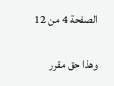الصفحة 4 من 12

وهذا حق مقرر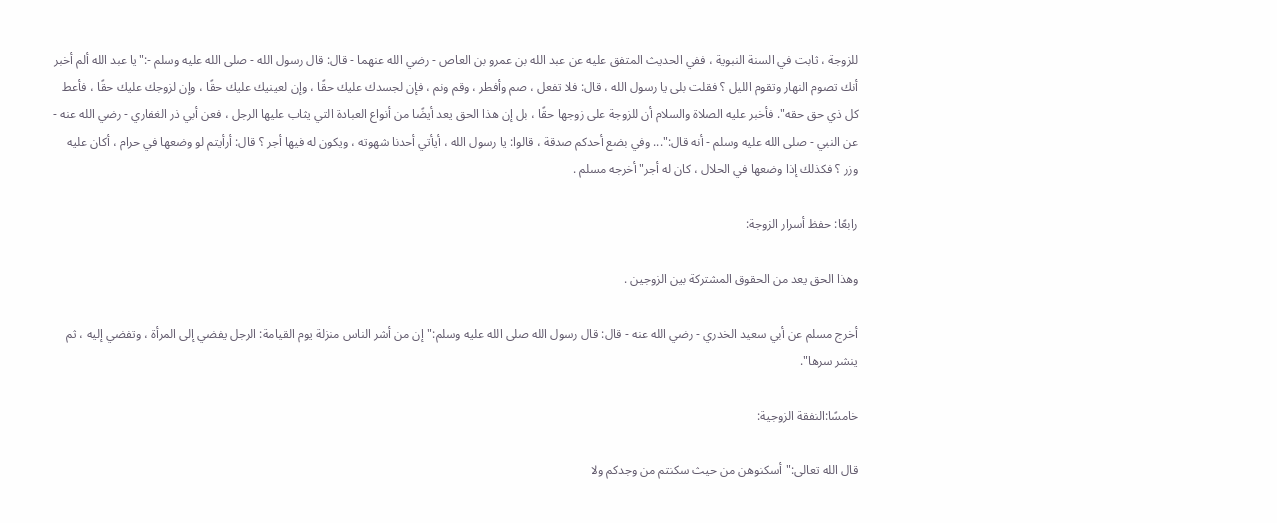للزوجة ، ثابت في السنة النبوية ، ففي الحديث المتفق عليه عن عبد الله بن عمرو بن العاص - رضي الله عنهما - قال: قال رسول الله - صلى الله عليه وسلم -:"يا عبد الله ألم أخبر أنك تصوم النهار وتقوم الليل ؟ فقلت بلى يا رسول الله ، قال: فلا تفعل ، صم وأفطر ، وقم ونم ، فإن لجسدك عليك حقًا ، وإن لعينيك عليك حقًا ، وإن لزوجك عليك حقًا ، فأعط كل ذي حق حقه". فأخبر عليه الصلاة والسلام أن للزوجة على زوجها حقًا ، بل إن هذا الحق يعد أيضًا من أنواع العبادة التي يثاب عليها الرجل ، فعن أبي ذر الغفاري - رضي الله عنه - عن النبي - صلى الله عليه وسلم - أنه قال:"... وفي بضع أحدكم صدقة ، قالوا: يا رسول الله ، أيأتي أحدنا شهوته ، ويكون له فيها أجر ؟ قال: أرأيتم لو وضعها في حرام ، أكان عليه وزر ؟ فكذلك إذا وضعها في الحلال ، كان له أجر"أخرجه مسلم .

رابعًا: حفظ أسرار الزوجة:

وهذا الحق يعد من الحقوق المشتركة بين الزوجين .

أخرج مسلم عن أبي سعيد الخدري - رضي الله عنه - قال: قال رسول الله صلى الله عليه وسلم:"إن من أشر الناس منزلة يوم القيامة: الرجل يفضي إلى المرأة ، وتفضي إليه ، ثم ينشر سرها".

خامسًا:النفقة الزوجية:

قال الله تعالى:"أسكنوهن من حيث سكنتم من وجدكم ولا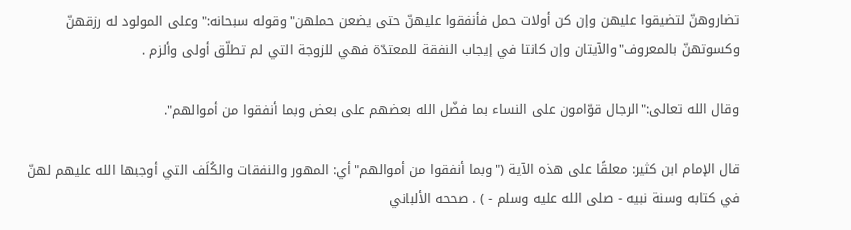تضاروهنّ لتضيقوا عليهن وإن كن أولات حمل فأنفقوا عليهنّ حتى يضعن حملهن"وقوله سبحانه:"وعلى المولود له رزقهنّ وكسوتهنّ بالمعروف"والآيتان وإن كانتا في إيجاب النفقة للمعتدّة فهي للزوجة التي لم تطلّق أولى وألزم .

وقال الله تعالى:"الرجال قوّامون على النساء بما فضّل الله بعضهم على بعض وبما أنفقوا من أموالهم".

قال الإمام ابن كثير: معلقًا على هذه الآية ("وبما أنفقوا من أموالهم"أي: المهور والنفقات والكُلَف التي أوجبها الله عليهم لهنّ في كتابه وسنة نبيه - صلى الله عليه وسلم - ) . صححه الألباني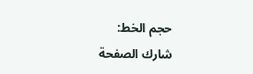حجم الخط:
شارك الصفحة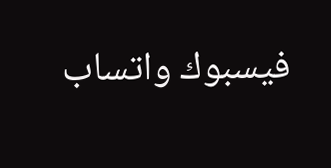فيسبوك واتساب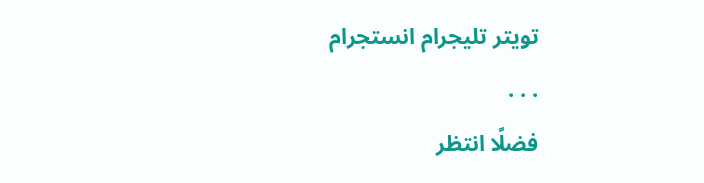تويتر تليجرام انستجرام
. . .
فضلًا انتظر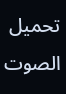تحميل الصوت